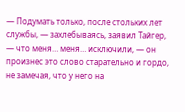— Подумать только, после стольких лет службы, — захлебываясь, заявил Тайгер, — что меня… меня… исключили, — он произнес это слово старательно и гордо, не замечая, что у него на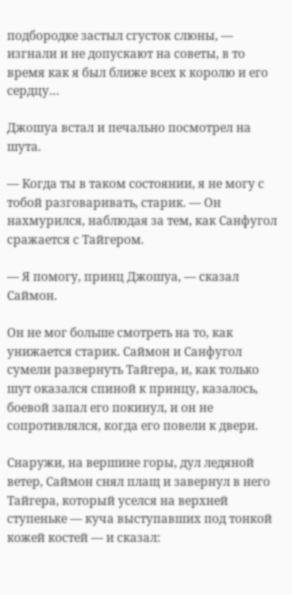подбородке застыл сгусток слюны, — изгнали и не допускают на советы, в то время как я был ближе всех к королю и его сердцу…

Джошуа встал и печально посмотрел на шута.

— Когда ты в таком состоянии, я не могу с тобой разговаривать, старик. — Он нахмурился, наблюдая за тем, как Санфугол сражается с Тайгером.

— Я помогу, принц Джошуа, — сказал Саймон.

Он не мог больше смотреть на то, как унижается старик. Саймон и Санфугол сумели развернуть Тайгера, и, как только шут оказался спиной к принцу, казалось, боевой запал его покинул, и он не сопротивлялся, когда его повели к двери.

Снаружи, на вершине горы, дул ледяной ветер, Саймон снял плащ и завернул в него Тайгера, который уселся на верхней ступеньке — куча выступавших под тонкой кожей костей — и сказал: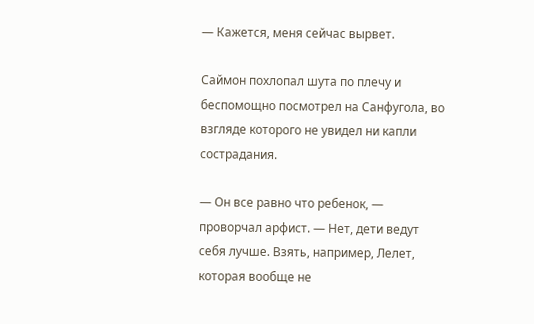— Кажется, меня сейчас вырвет.

Саймон похлопал шута по плечу и беспомощно посмотрел на Санфугола, во взгляде которого не увидел ни капли сострадания.

— Он все равно что ребенок, — проворчал арфист. — Нет, дети ведут себя лучше. Взять, например, Лелет, которая вообще не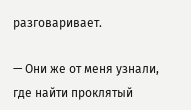разговаривает.

— Они же от меня узнали, где найти проклятый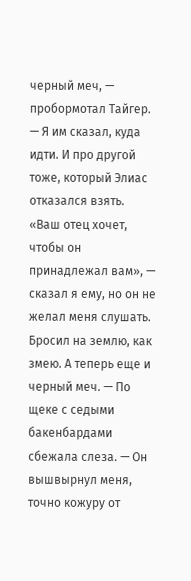черный меч, — пробормотал Тайгер. — Я им сказал, куда идти. И про другой тоже, который Элиас отказался взять. «Ваш отец хочет, чтобы он принадлежал вам», — сказал я ему, но он не желал меня слушать. Бросил на землю, как змею. А теперь еще и черный меч. — По щеке с седыми бакенбардами сбежала слеза. — Он вышвырнул меня, точно кожуру от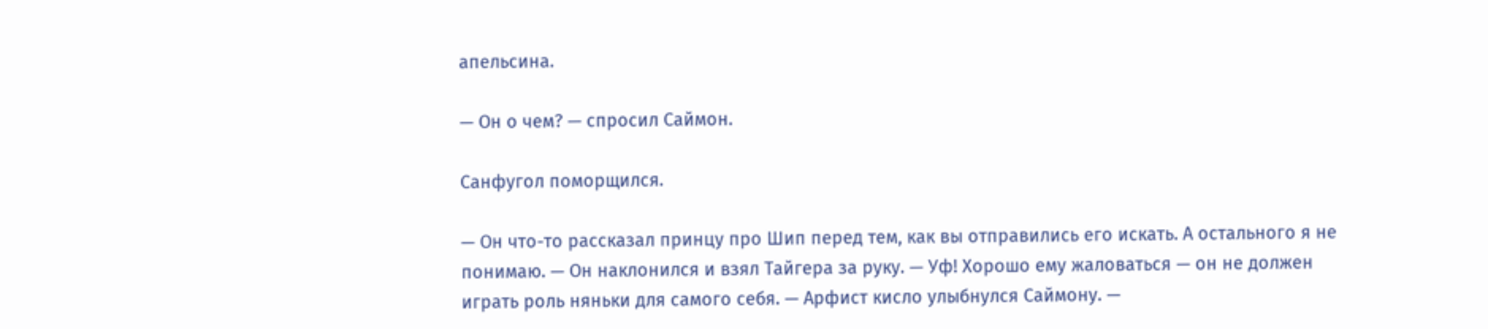апельсина.

— Он о чем? — спросил Саймон.

Санфугол поморщился.

— Он что-то рассказал принцу про Шип перед тем, как вы отправились его искать. А остального я не понимаю. — Он наклонился и взял Тайгера за руку. — Уф! Хорошо ему жаловаться — он не должен играть роль няньки для самого себя. — Арфист кисло улыбнулся Саймону. —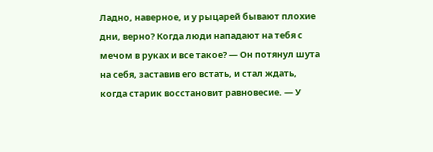Ладно, наверное, и у рыцарей бывают плохие дни, верно? Когда люди нападают на тебя с мечом в руках и все такое? — Он потянул шута на себя, заставив его встать, и стал ждать, когда старик восстановит равновесие. — У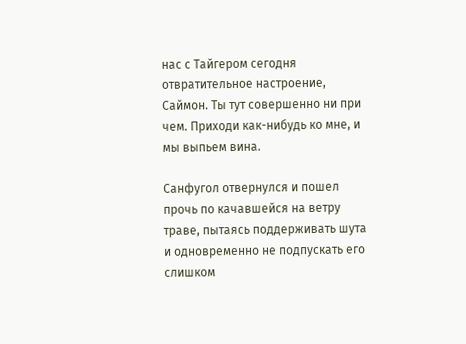нас с Тайгером сегодня отвратительное настроение, Саймон. Ты тут совершенно ни при чем. Приходи как-нибудь ко мне, и мы выпьем вина.

Санфугол отвернулся и пошел прочь по качавшейся на ветру траве, пытаясь поддерживать шута и одновременно не подпускать его слишком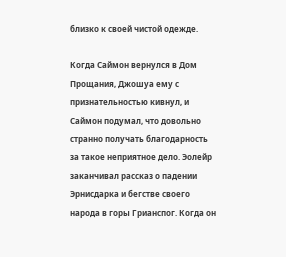близко к своей чистой одежде.

Когда Саймон вернулся в Дом Прощания, Джошуа ему с признательностью кивнул, и Саймон подумал, что довольно странно получать благодарность за такое неприятное дело. Эолейр заканчивал рассказ о падении Эрнисдарка и бегстве своего народа в горы Грианспог. Когда он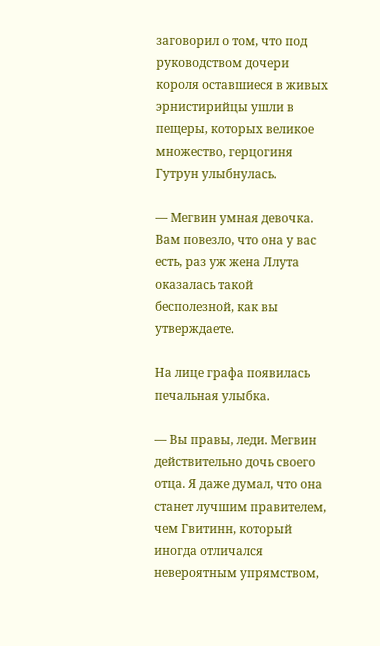заговорил о том, что под руководством дочери короля оставшиеся в живых эрнистирийцы ушли в пещеры, которых великое множество, герцогиня Гутрун улыбнулась.

— Мегвин умная девочка. Вам повезло, что она у вас есть, раз уж жена Ллута оказалась такой бесполезной, как вы утверждаете.

На лице графа появилась печальная улыбка.

— Вы правы, леди. Мегвин действительно дочь своего отца. Я даже думал, что она станет лучшим правителем, чем Гвитинн, который иногда отличался невероятным упрямством,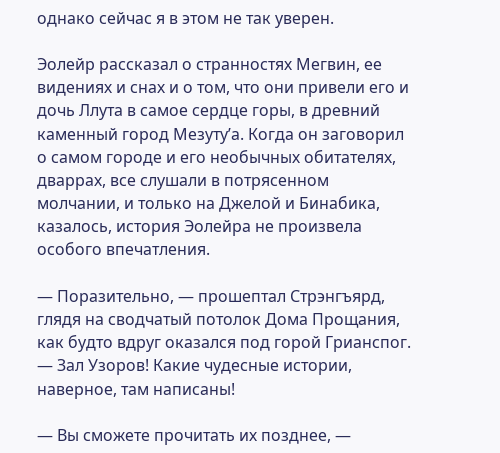однако сейчас я в этом не так уверен.

Эолейр рассказал о странностях Мегвин, ее видениях и снах и о том, что они привели его и дочь Ллута в самое сердце горы, в древний каменный город Мезуту’а. Когда он заговорил о самом городе и его необычных обитателях, дваррах, все слушали в потрясенном молчании, и только на Джелой и Бинабика, казалось, история Эолейра не произвела особого впечатления.

— Поразительно, — прошептал Стрэнгъярд, глядя на сводчатый потолок Дома Прощания, как будто вдруг оказался под горой Грианспог. — Зал Узоров! Какие чудесные истории, наверное, там написаны!

— Вы сможете прочитать их позднее, —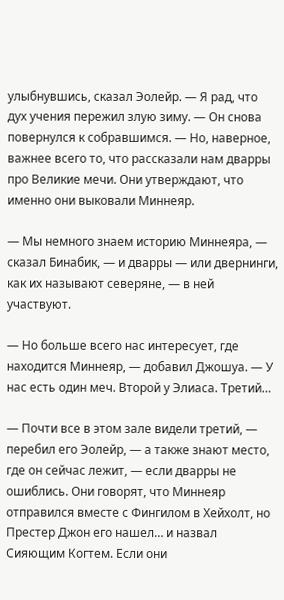улыбнувшись, сказал Эолейр. — Я рад, что дух учения пережил злую зиму. — Он снова повернулся к собравшимся. — Но, наверное, важнее всего то, что рассказали нам дварры про Великие мечи. Они утверждают, что именно они выковали Миннеяр.

— Мы немного знаем историю Миннеяра, — сказал Бинабик, — и дварры — или двернинги, как их называют северяне, — в ней участвуют.

— Но больше всего нас интересует, где находится Миннеяр, — добавил Джошуа. — У нас есть один меч. Второй у Элиаса. Третий…

— Почти все в этом зале видели третий, — перебил его Эолейр, — а также знают место, где он сейчас лежит, — если дварры не ошиблись. Они говорят, что Миннеяр отправился вместе с Фингилом в Хейхолт, но Престер Джон его нашел… и назвал Сияющим Когтем. Если они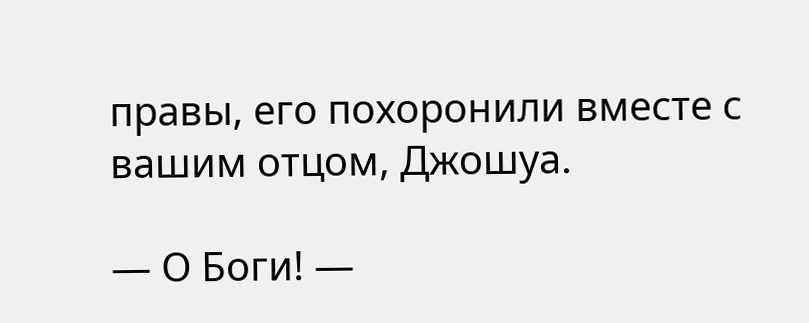правы, его похоронили вместе с вашим отцом, Джошуа.

— О Боги! —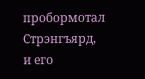пробормотал Стрэнгъярд, и его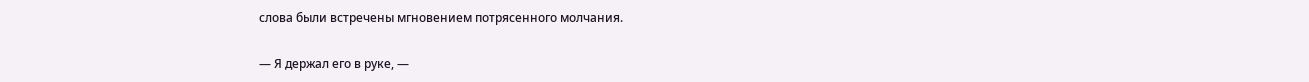слова были встречены мгновением потрясенного молчания.

— Я держал его в руке, —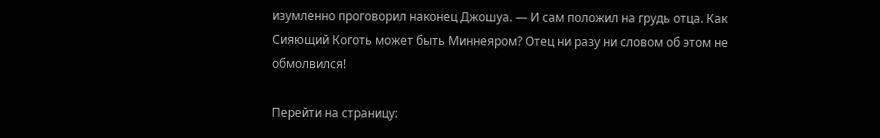изумленно проговорил наконец Джошуа. — И сам положил на грудь отца. Как Сияющий Коготь может быть Миннеяром? Отец ни разу ни словом об этом не обмолвился!

Перейти на страницу: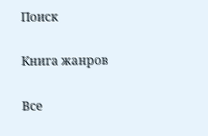Поиск

Книга жанров

Все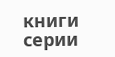книги серии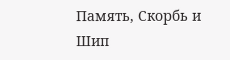Память, Скорбь и Шип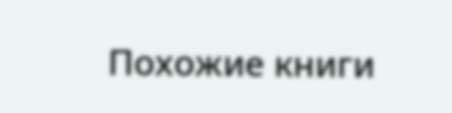Похожие книги